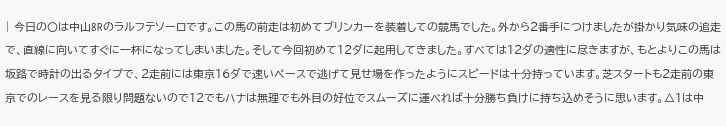| 今日の〇は中山8Rのラルフテソーロです。この馬の前走は初めてブリンカーを装着しての競馬でした。外から2番手につけましたが掛かり気味の追走で、直線に向いてすぐに一杯になってしまいました。そして今回初めて12ダに起用してきました。すべては12ダの適性に尽きますが、もとよりこの馬は坂路で時計の出るタイプで、2走前には東京16ダで速いペースで逃げて見せ場を作ったようにスピードは十分持っています。芝スタートも2走前の東京でのレースを見る限り問題ないので12でもハナは無理でも外目の好位でスムーズに運べれば十分勝ち負けに持ち込めそうに思います。△1は中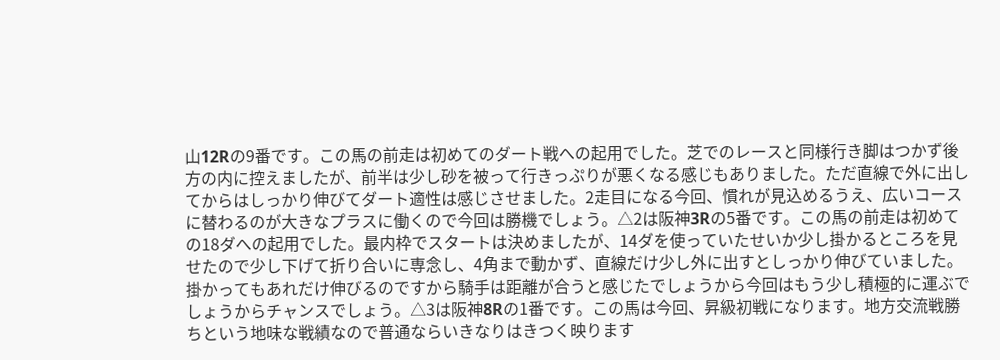山12Rの9番です。この馬の前走は初めてのダート戦への起用でした。芝でのレースと同様行き脚はつかず後方の内に控えましたが、前半は少し砂を被って行きっぷりが悪くなる感じもありました。ただ直線で外に出してからはしっかり伸びてダート適性は感じさせました。2走目になる今回、慣れが見込めるうえ、広いコースに替わるのが大きなプラスに働くので今回は勝機でしょう。△2は阪神3Rの5番です。この馬の前走は初めての18ダへの起用でした。最内枠でスタートは決めましたが、14ダを使っていたせいか少し掛かるところを見せたので少し下げて折り合いに専念し、4角まで動かず、直線だけ少し外に出すとしっかり伸びていました。掛かってもあれだけ伸びるのですから騎手は距離が合うと感じたでしょうから今回はもう少し積極的に運ぶでしょうからチャンスでしょう。△3は阪神8Rの1番です。この馬は今回、昇級初戦になります。地方交流戦勝ちという地味な戦績なので普通ならいきなりはきつく映ります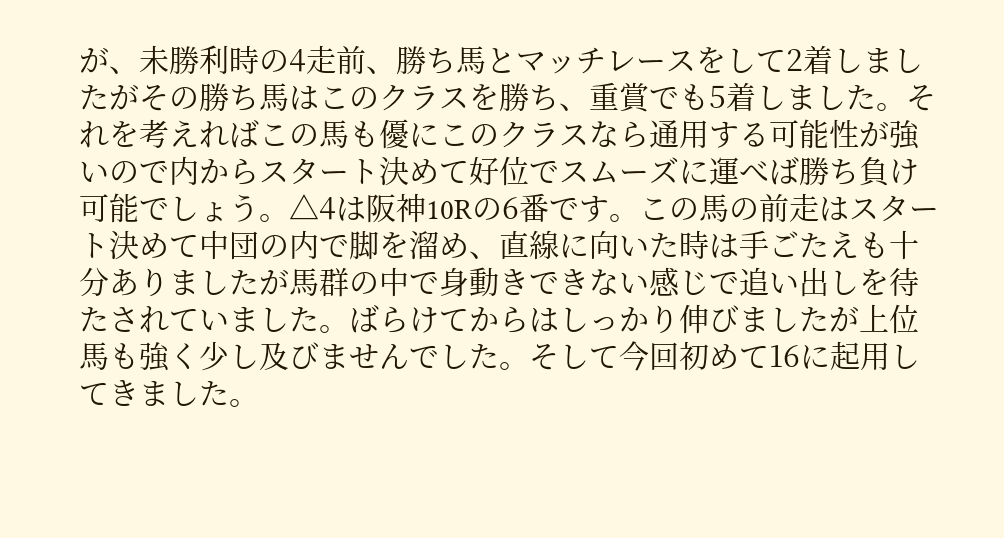が、未勝利時の4走前、勝ち馬とマッチレースをして2着しましたがその勝ち馬はこのクラスを勝ち、重賞でも5着しました。それを考えればこの馬も優にこのクラスなら通用する可能性が強いので内からスタート決めて好位でスムーズに運べば勝ち負け可能でしょう。△4は阪神10Rの6番です。この馬の前走はスタート決めて中団の内で脚を溜め、直線に向いた時は手ごたえも十分ありましたが馬群の中で身動きできない感じで追い出しを待たされていました。ばらけてからはしっかり伸びましたが上位馬も強く少し及びませんでした。そして今回初めて16に起用してきました。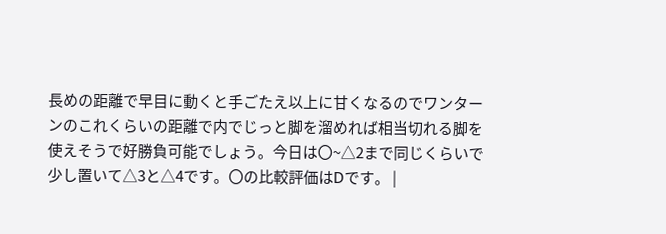長めの距離で早目に動くと手ごたえ以上に甘くなるのでワンターンのこれくらいの距離で内でじっと脚を溜めれば相当切れる脚を使えそうで好勝負可能でしょう。今日は〇~△2まで同じくらいで少し置いて△3と△4です。〇の比較評価はDです。 |